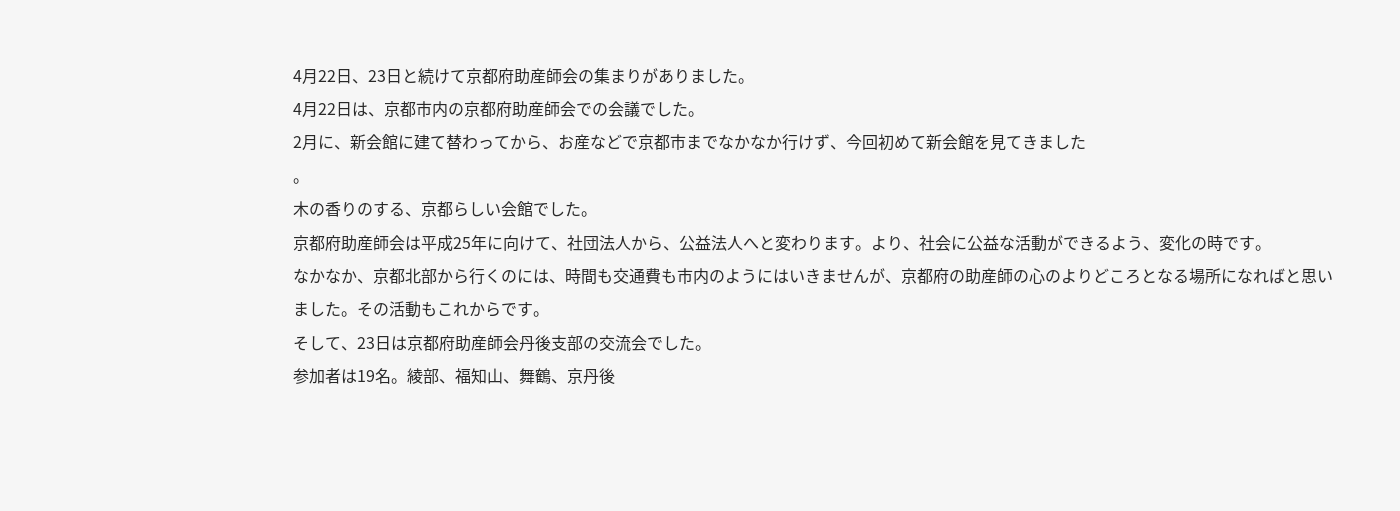4月22日、23日と続けて京都府助産師会の集まりがありました。
4月22日は、京都市内の京都府助産師会での会議でした。
2月に、新会館に建て替わってから、お産などで京都市までなかなか行けず、今回初めて新会館を見てきました
。
木の香りのする、京都らしい会館でした。
京都府助産師会は平成25年に向けて、社団法人から、公益法人へと変わります。より、社会に公益な活動ができるよう、変化の時です。
なかなか、京都北部から行くのには、時間も交通費も市内のようにはいきませんが、京都府の助産師の心のよりどころとなる場所になればと思いました。その活動もこれからです。
そして、23日は京都府助産師会丹後支部の交流会でした。
参加者は19名。綾部、福知山、舞鶴、京丹後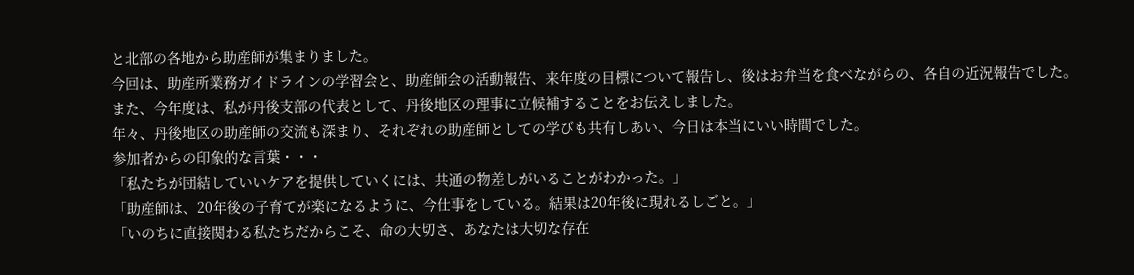と北部の各地から助産師が集まりました。
今回は、助産所業務ガイドラインの学習会と、助産師会の活動報告、来年度の目標について報告し、後はお弁当を食べながらの、各自の近況報告でした。
また、今年度は、私が丹後支部の代表として、丹後地区の理事に立候補することをお伝えしました。
年々、丹後地区の助産師の交流も深まり、それぞれの助産師としての学びも共有しあい、今日は本当にいい時間でした。
参加者からの印象的な言葉・・・
「私たちが団結していいケアを提供していくには、共通の物差しがいることがわかった。」
「助産師は、20年後の子育てが楽になるように、今仕事をしている。結果は20年後に現れるしごと。」
「いのちに直接関わる私たちだからこそ、命の大切さ、あなたは大切な存在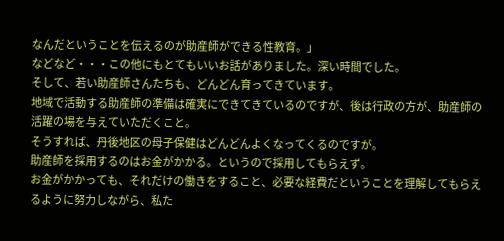なんだということを伝えるのが助産師ができる性教育。」
などなど・・・この他にもとてもいいお話がありました。深い時間でした。
そして、若い助産師さんたちも、どんどん育ってきています。
地域で活動する助産師の準備は確実にできてきているのですが、後は行政の方が、助産師の活躍の場を与えていただくこと。
そうすれば、丹後地区の母子保健はどんどんよくなってくるのですが。
助産師を採用するのはお金がかかる。というので採用してもらえず。
お金がかかっても、それだけの働きをすること、必要な経費だということを理解してもらえるように努力しながら、私た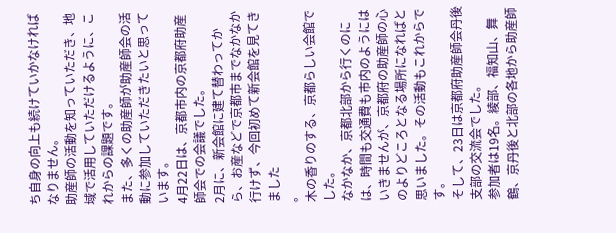ち自身の向上も続けていかなければなりません。
助産師の活動を知っていただき、地域で活用していただけるように、これからの課題です。
また、多くの助産師が助産師会の活動に参加していただきたいと思っています。
4月22日は、京都市内の京都府助産師会での会議でした。
2月に、新会館に建て替わってから、お産などで京都市までなかなか行けず、今回初めて新会館を見てきました
。
木の香りのする、京都らしい会館でした。
なかなか、京都北部から行くのには、時間も交通費も市内のようにはいきませんが、京都府の助産師の心のよりどころとなる場所になればと思いました。その活動もこれからです。
そして、23日は京都府助産師会丹後支部の交流会でした。
参加者は19名。綾部、福知山、舞鶴、京丹後と北部の各地から助産師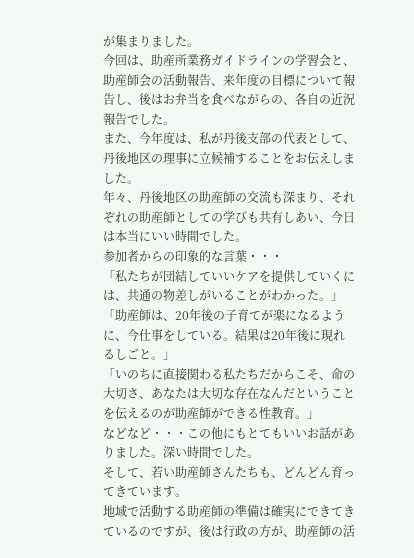が集まりました。
今回は、助産所業務ガイドラインの学習会と、助産師会の活動報告、来年度の目標について報告し、後はお弁当を食べながらの、各自の近況報告でした。
また、今年度は、私が丹後支部の代表として、丹後地区の理事に立候補することをお伝えしました。
年々、丹後地区の助産師の交流も深まり、それぞれの助産師としての学びも共有しあい、今日は本当にいい時間でした。
参加者からの印象的な言葉・・・
「私たちが団結していいケアを提供していくには、共通の物差しがいることがわかった。」
「助産師は、20年後の子育てが楽になるように、今仕事をしている。結果は20年後に現れるしごと。」
「いのちに直接関わる私たちだからこそ、命の大切さ、あなたは大切な存在なんだということを伝えるのが助産師ができる性教育。」
などなど・・・この他にもとてもいいお話がありました。深い時間でした。
そして、若い助産師さんたちも、どんどん育ってきています。
地域で活動する助産師の準備は確実にできてきているのですが、後は行政の方が、助産師の活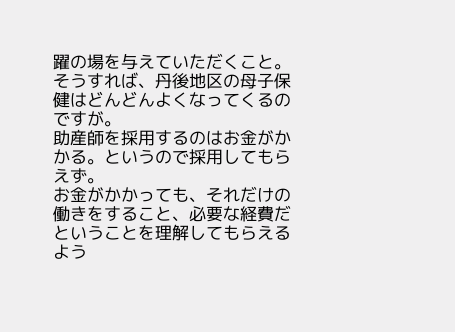躍の場を与えていただくこと。
そうすれば、丹後地区の母子保健はどんどんよくなってくるのですが。
助産師を採用するのはお金がかかる。というので採用してもらえず。
お金がかかっても、それだけの働きをすること、必要な経費だということを理解してもらえるよう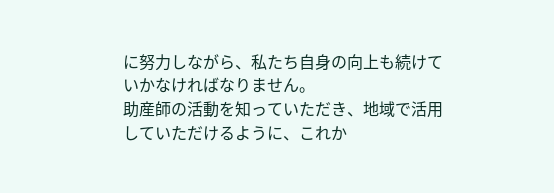に努力しながら、私たち自身の向上も続けていかなければなりません。
助産師の活動を知っていただき、地域で活用していただけるように、これか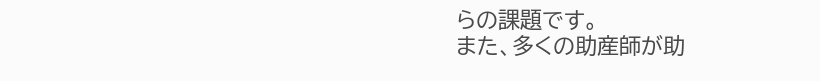らの課題です。
また、多くの助産師が助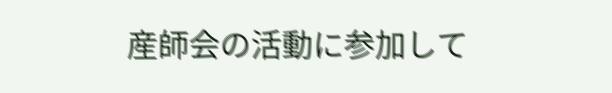産師会の活動に参加して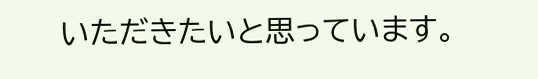いただきたいと思っています。